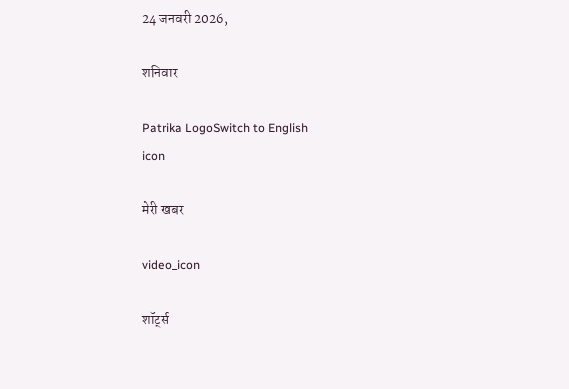24 जनवरी 2026,

शनिवार

Patrika LogoSwitch to English
icon

मेरी खबर

video_icon

शॉर्ट्स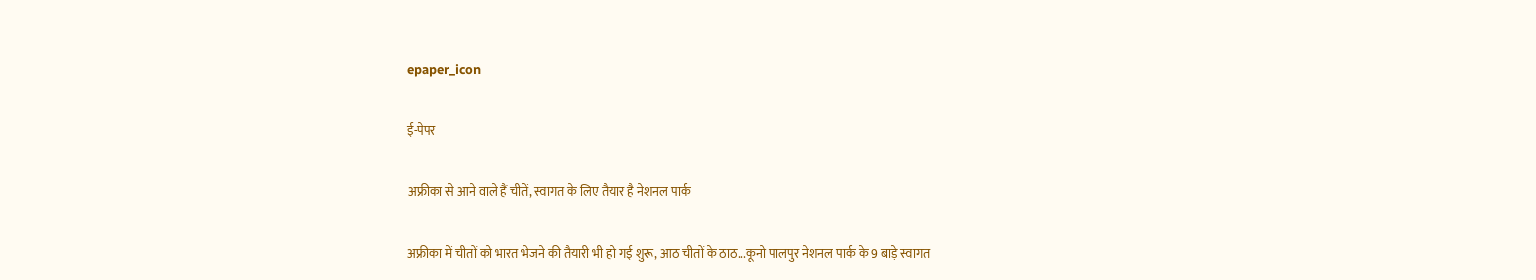epaper_icon

ई-पेपर

अफ्रीका से आने वाले हैं चीतें, स्वागत के लिए तैयार है नेशनल पार्क

अफ्रीका में चीतों को भारत भेजने की तैयारी भी हो गई शुरू, आठ चीतों के ठाठ...कूनो पालपुर नेशनल पार्क के 9 बाड़े स्वागत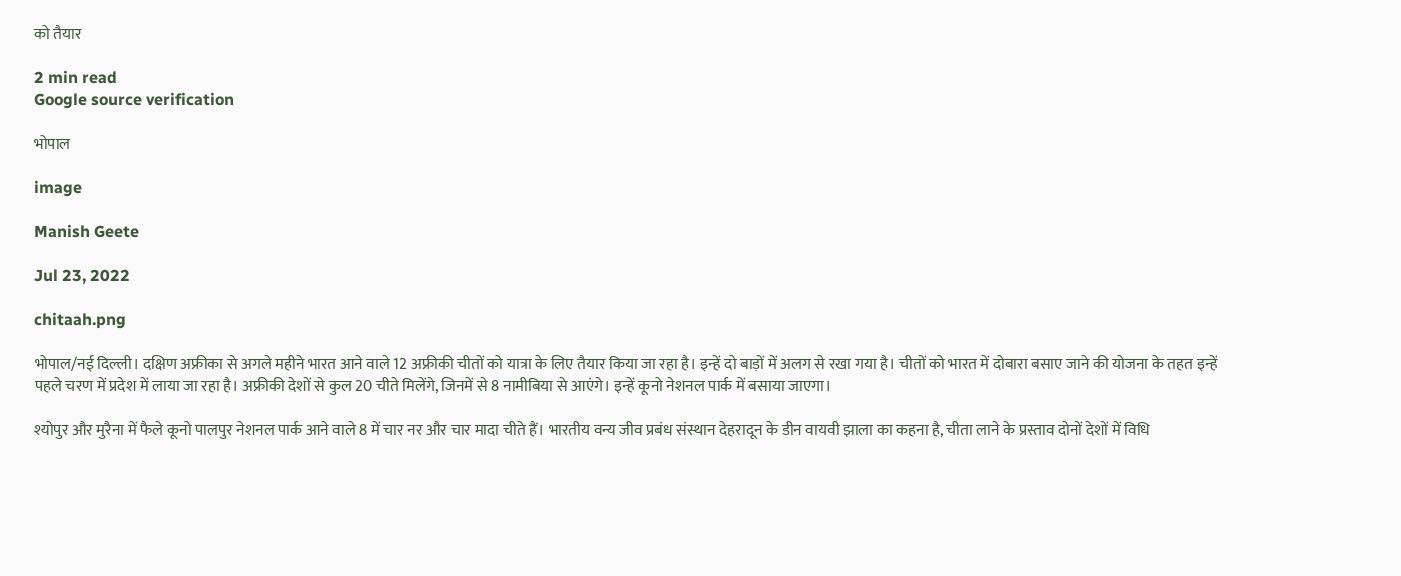को तैयार

2 min read
Google source verification

भोपाल

image

Manish Geete

Jul 23, 2022

chitaah.png

भोपाल/नई दिल्ली। दक्षिण अफ्रीका से अगले महीने भारत आने वाले 12 अफ्रीकी चीतों को यात्रा के लिए तैयार किया जा रहा है। इन्हें दो बाड़ों में अलग से रखा गया है। चीतों को भारत में दोबारा बसाए जाने की योजना के तहत इन्हें पहले चरण में प्रदेश में लाया जा रहा है। अफ्रीकी देशों से कुल 20 चीते मिलेंगे, जिनमें से 8 नामीबिया से आएंगे। इन्हें कूनो नेशनल पार्क में बसाया जाएगा।

श्योपुर और मुरैना में फैले कूनो पालपुर नेशनल पार्क आने वाले 8 में चार नर और चार मादा चीते हैं। भारतीय वन्य जीव प्रबंध संस्थान देहरादून के डीन वायवी झाला का कहना है, चीता लाने के प्रस्ताव दोनों देशों में विधि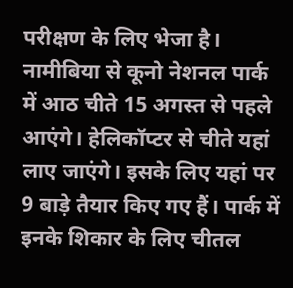परीक्षण के लिए भेजा है। नामीबिया से कूनो नेशनल पार्क में आठ चीते 15 अगस्त से पहले आएंगे। हेलिकॉप्टर से चीते यहां लाए जाएंगे। इसके लिए यहां पर 9 बाड़े तैयार किए गए हैं। पार्क में इनके शिकार के लिए चीतल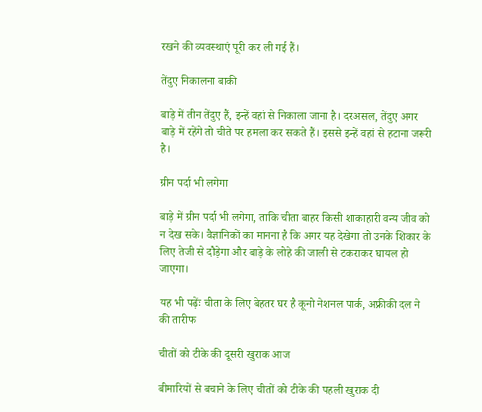रखने की व्यवस्थाएं पूरी कर ली गई हैं।

तेंदुए निकालना बाकी

बाड़े में तीन तेंदुए हैं, इन्हें वहां से निकाला जाना है। दरअसल, तेंदुए अगर बाड़े में रहेंगे तो चीते पर हमला कर सकते हैं। इससे इन्हें वहां से हटाना जरूरी है।

ग्रीन पर्दा भी लगेगा

बाड़े में ग्रीन पर्दा भी लगेगा, ताकि चीता बाहर किसी शाकाहारी वन्य जीव को न देख सके। वैज्ञानिकों का मानना है कि अगर यह देखेगा तो उनके शिकार के लिए तेजी से दौड़ेगा और बाड़े के लोहे की जाली से टकराकर घायल हो जाएगा।

यह भी पढ़ेंः चीता के लिए बेहतर घर है कूनो नेशनल पार्क, अफ्रीकी दल ने की तारीफ

चीतों को टीके की दूसरी खुराक आज

बीमारियों से बचाने के लिए चीतों को टीके की पहली खुराक दी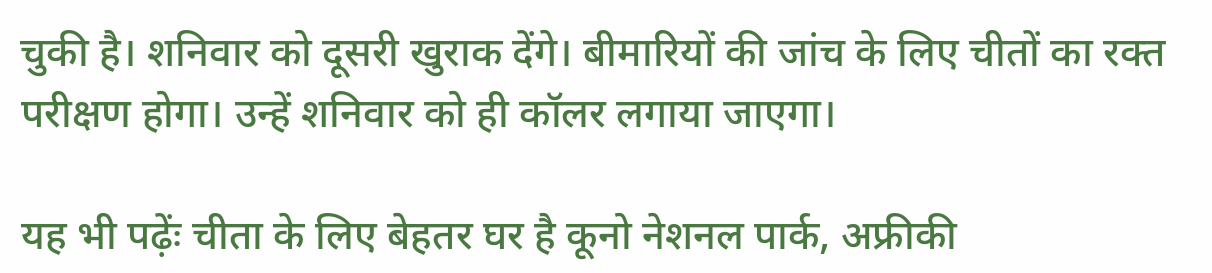चुकी है। शनिवार को दूसरी खुराक देंगे। बीमारियों की जांच के लिए चीतों का रक्त परीक्षण होगा। उन्हें शनिवार को ही कॉलर लगाया जाएगा।

यह भी पढ़ेंः चीता के लिए बेहतर घर है कूनो नेशनल पार्क, अफ्रीकी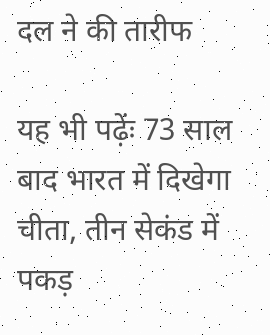दल ने की तारीफ

यह भी पढ़ेंः 73 साल बाद भारत में दिखेगा चीता, तीन सेकंड में पकड़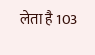लेता है 103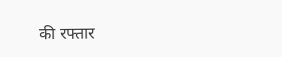की रफ्तार